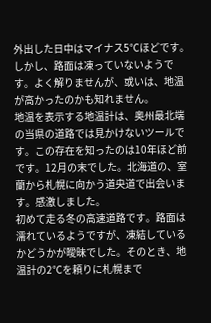外出した日中はマイナス5℃ほどです。しかし、路面は凍っていないようです。よく解りませんが、或いは、地温が高かったのかも知れません。
地温を表示する地温計は、奥州最北端の当県の道路では見かけないツールです。この存在を知ったのは10年ほど前です。12月の末でした。北海道の、室蘭から札幌に向かう道央道で出会います。感激しました。
初めて走る冬の高速道路です。路面は濡れているようですが、凍結しているかどうかが曖昧でした。そのとき、地温計の2℃を頼りに札幌まで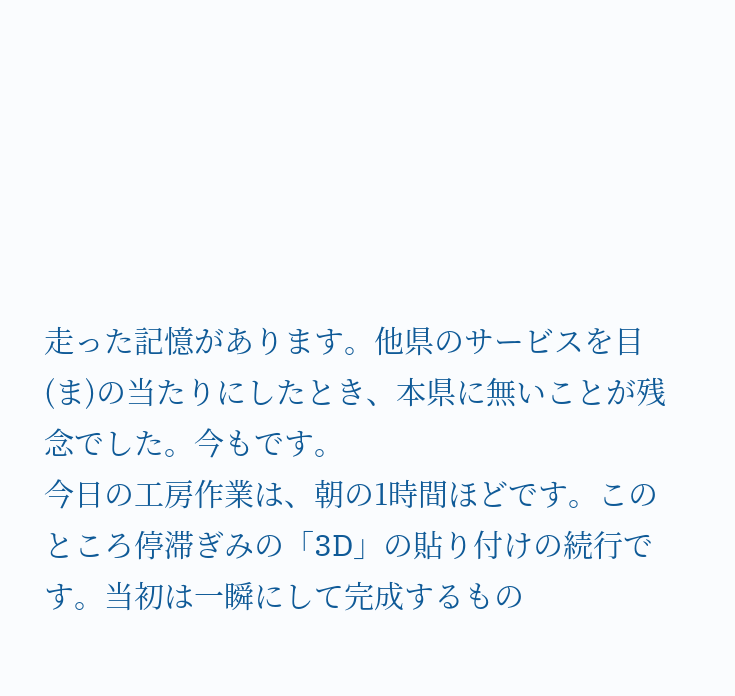走った記憶があります。他県のサービスを目(ま)の当たりにしたとき、本県に無いことが残念でした。今もです。
今日の工房作業は、朝の1時間ほどです。このところ停滞ぎみの「3D」の貼り付けの続行です。当初は一瞬にして完成するもの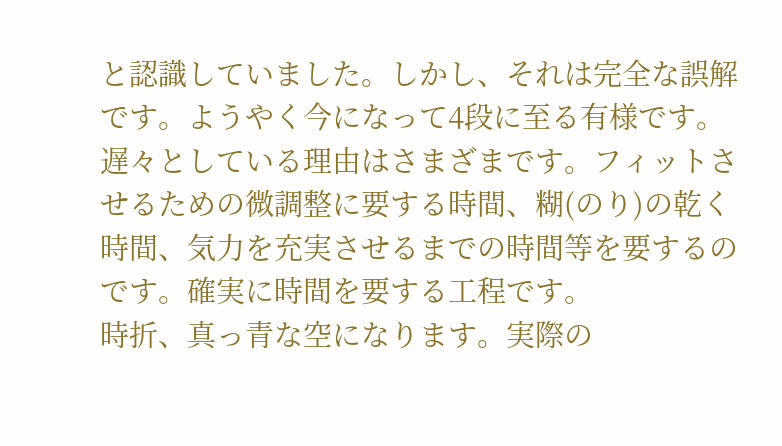と認識していました。しかし、それは完全な誤解です。ようやく今になって4段に至る有様です。
遅々としている理由はさまざまです。フィットさせるための微調整に要する時間、糊(のり)の乾く時間、気力を充実させるまでの時間等を要するのです。確実に時間を要する工程です。
時折、真っ青な空になります。実際の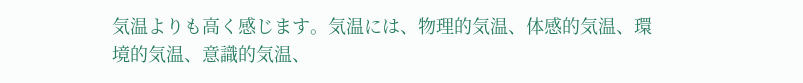気温よりも高く感じます。気温には、物理的気温、体感的気温、環境的気温、意識的気温、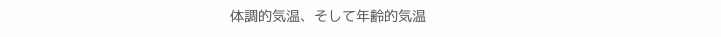体調的気温、そして年齢的気温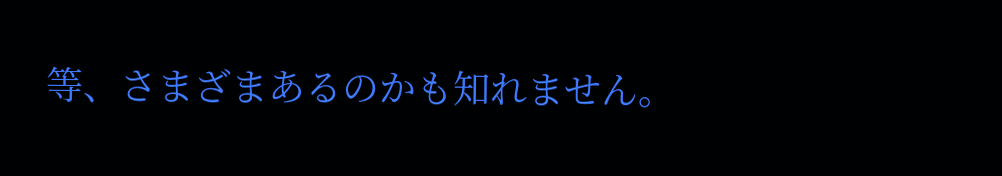等、さまざまあるのかも知れません。